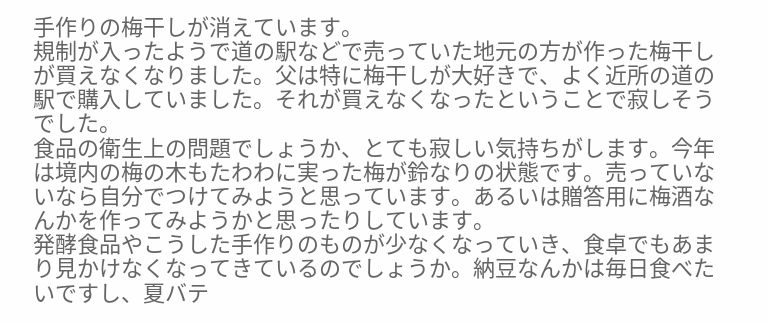手作りの梅干しが消えています。
規制が入ったようで道の駅などで売っていた地元の方が作った梅干しが買えなくなりました。父は特に梅干しが大好きで、よく近所の道の駅で購入していました。それが買えなくなったということで寂しそうでした。
食品の衛生上の問題でしょうか、とても寂しい気持ちがします。今年は境内の梅の木もたわわに実った梅が鈴なりの状態です。売っていないなら自分でつけてみようと思っています。あるいは贈答用に梅酒なんかを作ってみようかと思ったりしています。
発酵食品やこうした手作りのものが少なくなっていき、食卓でもあまり見かけなくなってきているのでしょうか。納豆なんかは毎日食べたいですし、夏バテ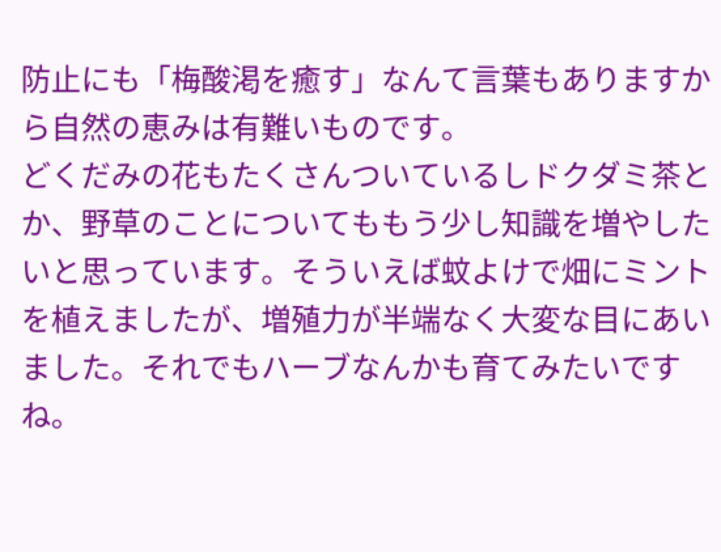防止にも「梅酸渇を癒す」なんて言葉もありますから自然の恵みは有難いものです。
どくだみの花もたくさんついているしドクダミ茶とか、野草のことについてももう少し知識を増やしたいと思っています。そういえば蚊よけで畑にミントを植えましたが、増殖力が半端なく大変な目にあいました。それでもハーブなんかも育てみたいですね。